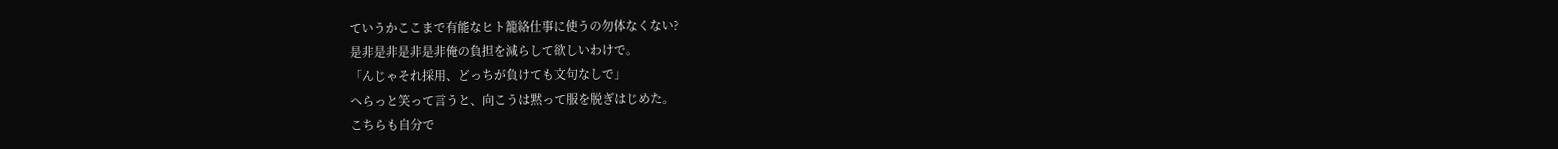ていうかここまで有能なヒト籠絡仕事に使うの勿体なくない?
是非是非是非是非俺の負担を減らして欲しいわけで。
「んじゃそれ採用、どっちが負けても文句なしで」
へらっと笑って言うと、向こうは黙って服を脱ぎはじめた。
こちらも自分で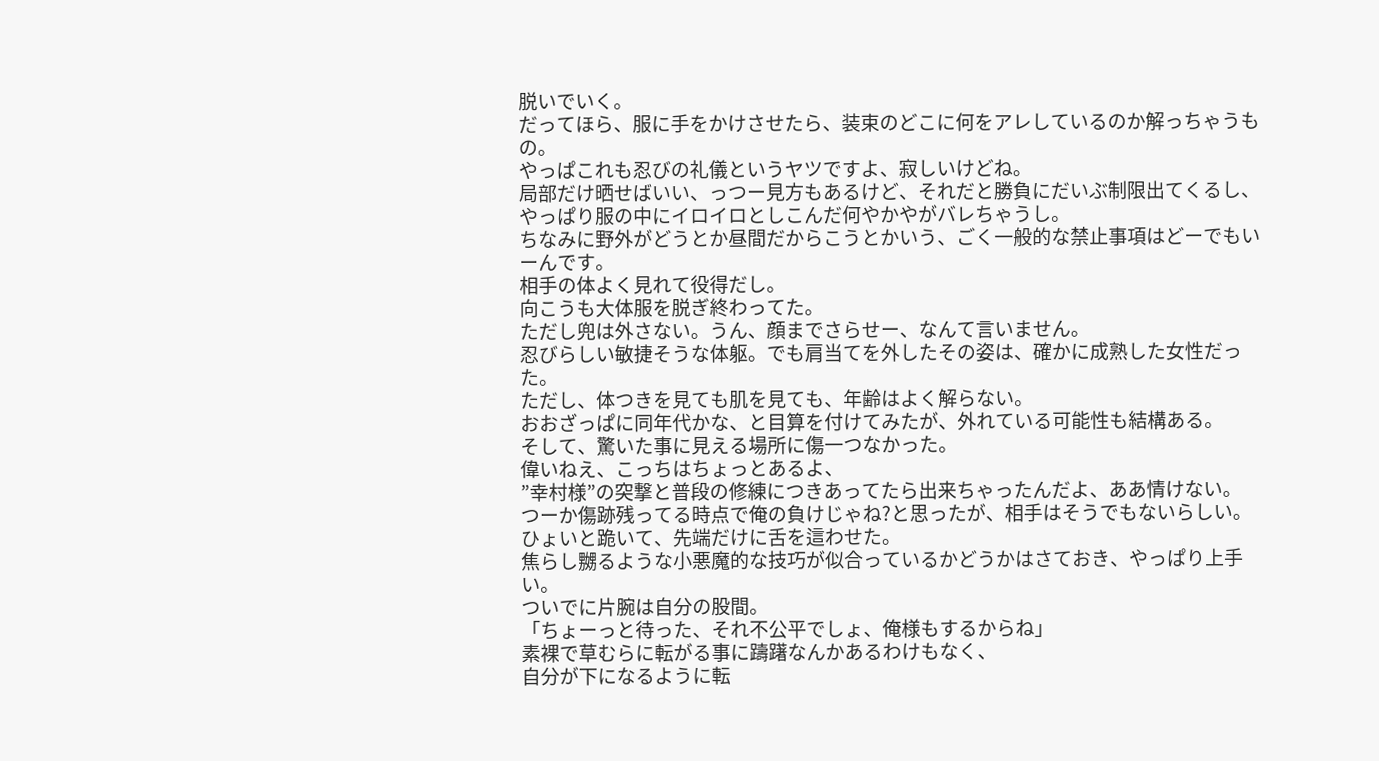脱いでいく。
だってほら、服に手をかけさせたら、装束のどこに何をアレしているのか解っちゃうもの。
やっぱこれも忍びの礼儀というヤツですよ、寂しいけどね。
局部だけ晒せばいい、っつー見方もあるけど、それだと勝負にだいぶ制限出てくるし、
やっぱり服の中にイロイロとしこんだ何やかやがバレちゃうし。
ちなみに野外がどうとか昼間だからこうとかいう、ごく一般的な禁止事項はどーでもいーんです。
相手の体よく見れて役得だし。
向こうも大体服を脱ぎ終わってた。
ただし兜は外さない。うん、顔までさらせー、なんて言いません。
忍びらしい敏捷そうな体躯。でも肩当てを外したその姿は、確かに成熟した女性だった。
ただし、体つきを見ても肌を見ても、年齢はよく解らない。
おおざっぱに同年代かな、と目算を付けてみたが、外れている可能性も結構ある。
そして、驚いた事に見える場所に傷一つなかった。
偉いねえ、こっちはちょっとあるよ、
”幸村様”の突撃と普段の修練につきあってたら出来ちゃったんだよ、ああ情けない。
つーか傷跡残ってる時点で俺の負けじゃね?と思ったが、相手はそうでもないらしい。
ひょいと跪いて、先端だけに舌を這わせた。
焦らし嬲るような小悪魔的な技巧が似合っているかどうかはさておき、やっぱり上手い。
ついでに片腕は自分の股間。
「ちょーっと待った、それ不公平でしょ、俺様もするからね」
素裸で草むらに転がる事に躊躇なんかあるわけもなく、
自分が下になるように転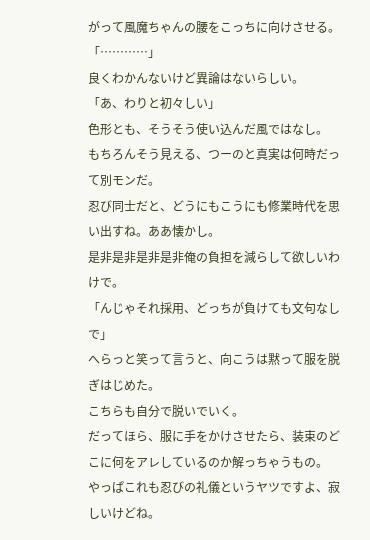がって風魔ちゃんの腰をこっちに向けさせる。
「…………」
良くわかんないけど異論はないらしい。
「あ、わりと初々しい」
色形とも、そうそう使い込んだ風ではなし。
もちろんそう見える、つーのと真実は何時だって別モンだ。
忍び同士だと、どうにもこうにも修業時代を思い出すね。ああ懐かし。
是非是非是非是非俺の負担を減らして欲しいわけで。
「んじゃそれ採用、どっちが負けても文句なしで」
へらっと笑って言うと、向こうは黙って服を脱ぎはじめた。
こちらも自分で脱いでいく。
だってほら、服に手をかけさせたら、装束のどこに何をアレしているのか解っちゃうもの。
やっぱこれも忍びの礼儀というヤツですよ、寂しいけどね。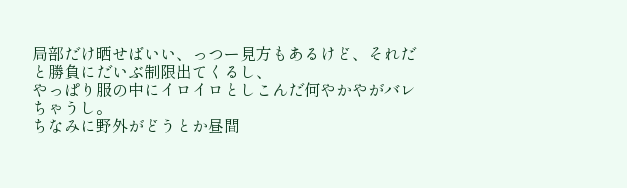局部だけ晒せばいい、っつー見方もあるけど、それだと勝負にだいぶ制限出てくるし、
やっぱり服の中にイロイロとしこんだ何やかやがバレちゃうし。
ちなみに野外がどうとか昼間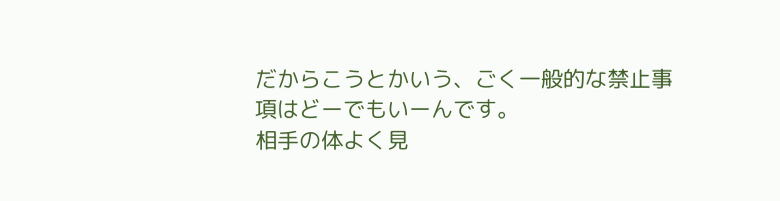だからこうとかいう、ごく一般的な禁止事項はどーでもいーんです。
相手の体よく見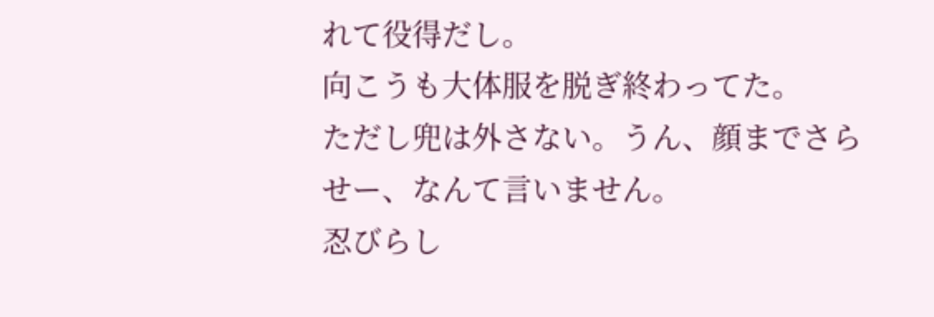れて役得だし。
向こうも大体服を脱ぎ終わってた。
ただし兜は外さない。うん、顔までさらせー、なんて言いません。
忍びらし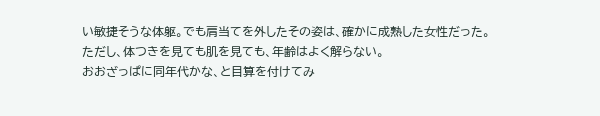い敏捷そうな体躯。でも肩当てを外したその姿は、確かに成熟した女性だった。
ただし、体つきを見ても肌を見ても、年齢はよく解らない。
おおざっぱに同年代かな、と目算を付けてみ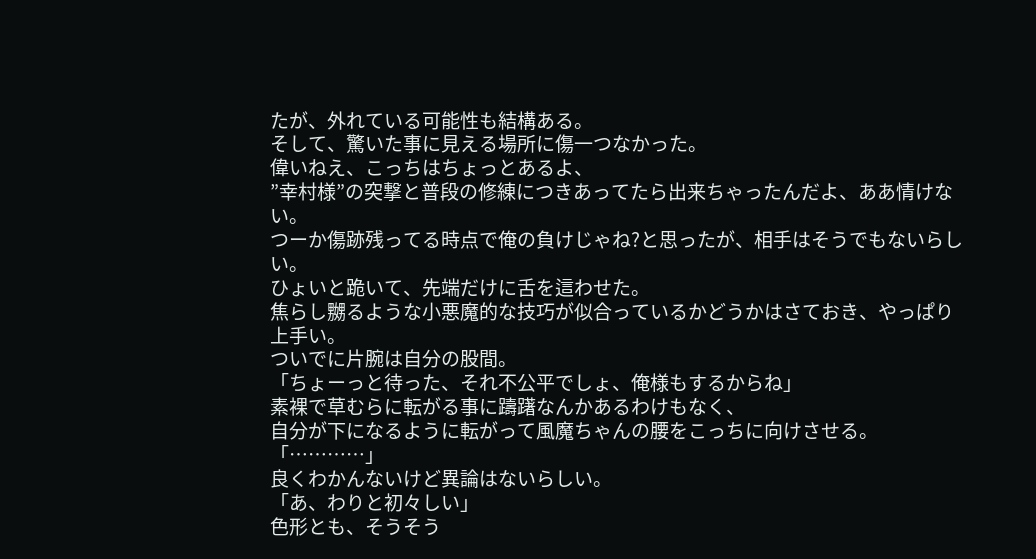たが、外れている可能性も結構ある。
そして、驚いた事に見える場所に傷一つなかった。
偉いねえ、こっちはちょっとあるよ、
”幸村様”の突撃と普段の修練につきあってたら出来ちゃったんだよ、ああ情けない。
つーか傷跡残ってる時点で俺の負けじゃね?と思ったが、相手はそうでもないらしい。
ひょいと跪いて、先端だけに舌を這わせた。
焦らし嬲るような小悪魔的な技巧が似合っているかどうかはさておき、やっぱり上手い。
ついでに片腕は自分の股間。
「ちょーっと待った、それ不公平でしょ、俺様もするからね」
素裸で草むらに転がる事に躊躇なんかあるわけもなく、
自分が下になるように転がって風魔ちゃんの腰をこっちに向けさせる。
「…………」
良くわかんないけど異論はないらしい。
「あ、わりと初々しい」
色形とも、そうそう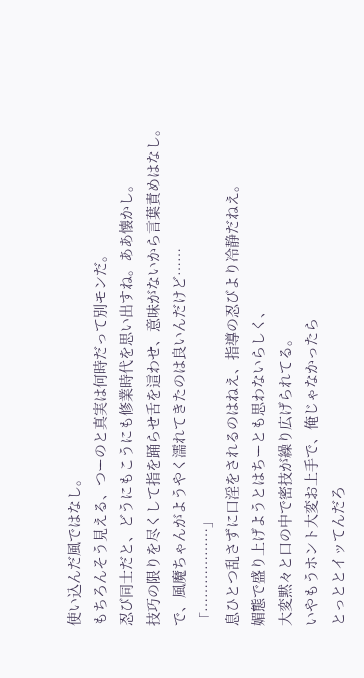使い込んだ風ではなし。
もちろんそう見える、つーのと真実は何時だって別モンだ。
忍び同士だと、どうにもこうにも修業時代を思い出すね。ああ懐かし。
技巧の限りを尽くして指を踊らせ舌を這わせ、意味がないから言葉責めはなし。
で、風魔ちゃんがようやく濡れてきたのは良いんだけど……
「………………」
息ひとつ乱さずに口淫をされるのはねえ、指導の忍びより冷静だねえ。
媚態で盛り上げようとはちーとも思わないらしく、
大変黙々と口の中で密技が繰り広げられてる。
いやもうホント大変お上手で、俺じゃなかったら
とっととイッてんだろ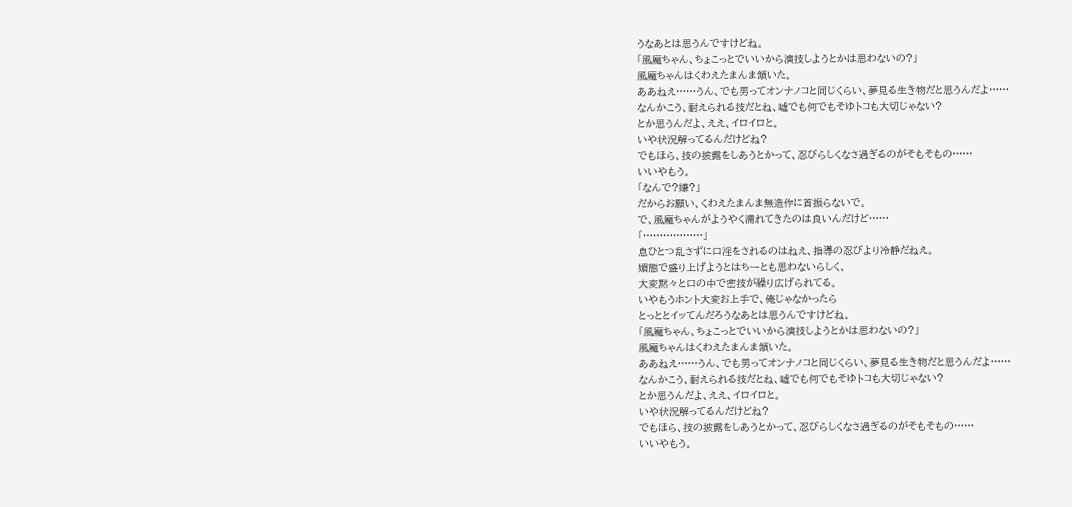うなあとは思うんですけどね。
「風魔ちゃん、ちょこっとでいいから演技しようとかは思わないの?」
風魔ちゃんはくわえたまんま頷いた。
ああねえ……うん、でも男ってオンナノコと同じくらい、夢見る生き物だと思うんだよ……
なんかこう、耐えられる技だとね、嘘でも何でもそゆトコも大切じゃない?
とか思うんだよ、ええ、イロイロと。
いや状況解ってるんだけどね?
でもほら、技の披露をしあうとかって、忍びらしくなさ過ぎるのがそもそもの……
いいやもう。
「なんで?嫌?」
だからお願い、くわえたまんま無造作に首振らないで。
で、風魔ちゃんがようやく濡れてきたのは良いんだけど……
「………………」
息ひとつ乱さずに口淫をされるのはねえ、指導の忍びより冷静だねえ。
媚態で盛り上げようとはちーとも思わないらしく、
大変黙々と口の中で密技が繰り広げられてる。
いやもうホント大変お上手で、俺じゃなかったら
とっととイッてんだろうなあとは思うんですけどね。
「風魔ちゃん、ちょこっとでいいから演技しようとかは思わないの?」
風魔ちゃんはくわえたまんま頷いた。
ああねえ……うん、でも男ってオンナノコと同じくらい、夢見る生き物だと思うんだよ……
なんかこう、耐えられる技だとね、嘘でも何でもそゆトコも大切じゃない?
とか思うんだよ、ええ、イロイロと。
いや状況解ってるんだけどね?
でもほら、技の披露をしあうとかって、忍びらしくなさ過ぎるのがそもそもの……
いいやもう。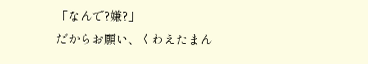「なんで?嫌?」
だからお願い、くわえたまん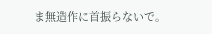ま無造作に首振らないで。